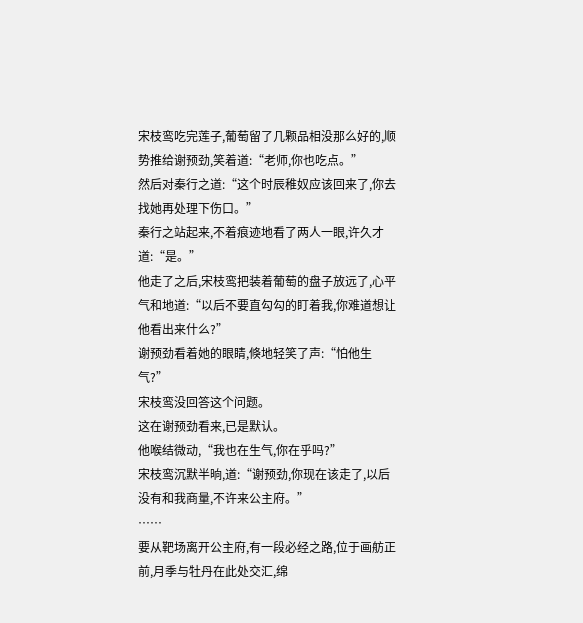宋枝鸾吃完莲子,葡萄留了几颗品相没那么好的,顺势推给谢预劲,笑着道:“老师,你也吃点。”
然后对秦行之道:“这个时辰稚奴应该回来了,你去找她再处理下伤口。”
秦行之站起来,不着痕迹地看了两人一眼,许久才道:“是。”
他走了之后,宋枝鸾把装着葡萄的盘子放远了,心平气和地道:“以后不要直勾勾的盯着我,你难道想让他看出来什么?”
谢预劲看着她的眼睛,倏地轻笑了声:“怕他生气?”
宋枝鸾没回答这个问题。
这在谢预劲看来,已是默认。
他喉结微动,“我也在生气,你在乎吗?”
宋枝鸾沉默半晌,道:“谢预劲,你现在该走了,以后没有和我商量,不许来公主府。”
……
要从靶场离开公主府,有一段必经之路,位于画舫正前,月季与牡丹在此处交汇,绵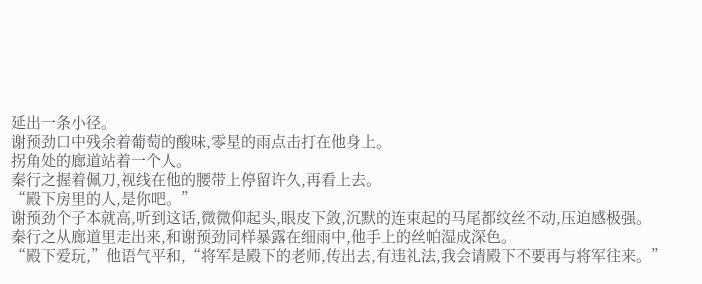延出一条小径。
谢预劲口中残余着葡萄的酸味,零星的雨点击打在他身上。
拐角处的廊道站着一个人。
秦行之握着佩刀,视线在他的腰带上停留许久,再看上去。
“殿下房里的人,是你吧。”
谢预劲个子本就高,听到这话,微微仰起头,眼皮下敛,沉默的连束起的马尾都纹丝不动,压迫感极强。
秦行之从廊道里走出来,和谢预劲同样暴露在细雨中,他手上的丝帕湿成深色。
“殿下爱玩,”他语气平和,“将军是殿下的老师,传出去,有违礼法,我会请殿下不要再与将军往来。”